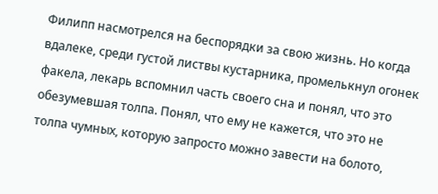Филипп насмотрелся на беспорядки за свою жизнь. Но когда вдалеке, среди густой листвы кустарника, промелькнул огонек факела, лекарь вспомнил часть своего сна и понял, что это обезумевшая толпа. Понял, что ему не кажется, что это не толпа чумных, которую запросто можно завести на болото,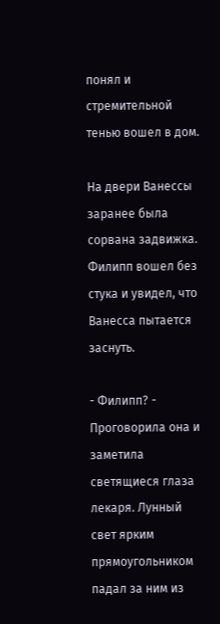понял и стремительной тенью вошел в дом.

На двери Ванессы заранее была сорвана задвижка. Филипп вошел без стука и увидел, что Ванесса пытается заснуть.

- Филипп? - Проговорила она и заметила светящиеся глаза лекаря. Лунный свет ярким прямоугольником падал за ним из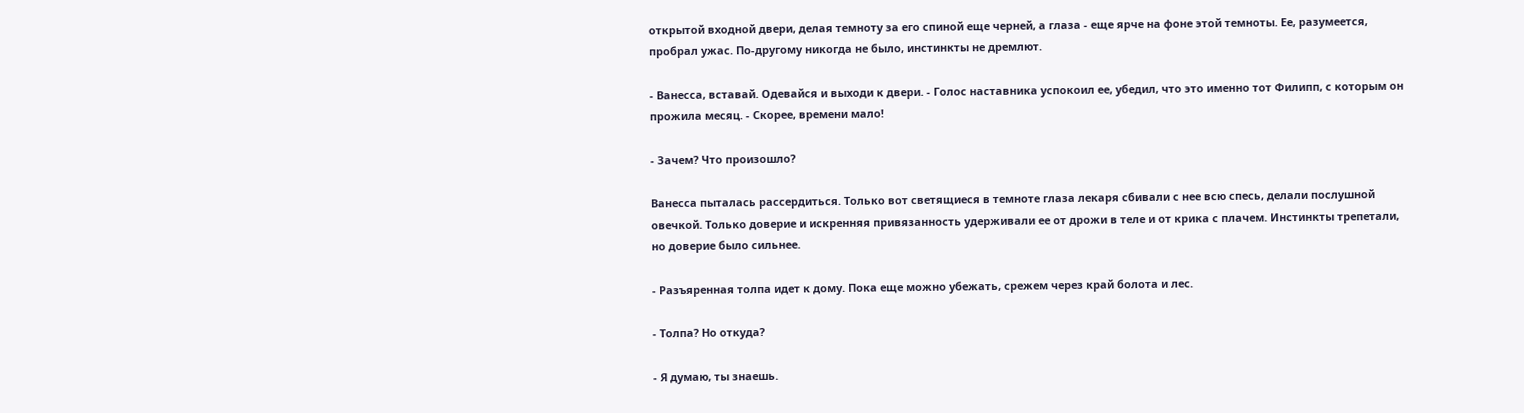открытой входной двери, делая темноту за его спиной еще черней, а глаза - еще ярче на фоне этой темноты. Ее, разумеется, пробрал ужас. По-другому никогда не было, инстинкты не дремлют.

- Ванесса, вставай. Одевайся и выходи к двери. - Голос наставника успокоил ее, убедил, что это именно тот Филипп, с которым он прожила месяц. - Скорее, времени мало!

- Зачем? Что произошло?

Ванесса пыталась рассердиться. Только вот светящиеся в темноте глаза лекаря сбивали с нее всю спесь, делали послушной овечкой. Только доверие и искренняя привязанность удерживали ее от дрожи в теле и от крика с плачем. Инстинкты трепетали, но доверие было сильнее.

- Разъяренная толпа идет к дому. Пока еще можно убежать, срежем через край болота и лес.

- Толпа? Но откуда?

- Я думаю, ты знаешь.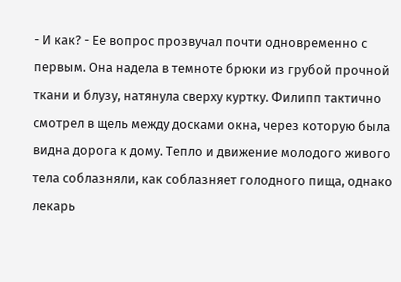- И как? - Ее вопрос прозвучал почти одновременно с первым. Она надела в темноте брюки из грубой прочной ткани и блузу, натянула сверху куртку. Филипп тактично смотрел в щель между досками окна, через которую была видна дорога к дому. Тепло и движение молодого живого тела соблазняли, как соблазняет голодного пища, однако лекарь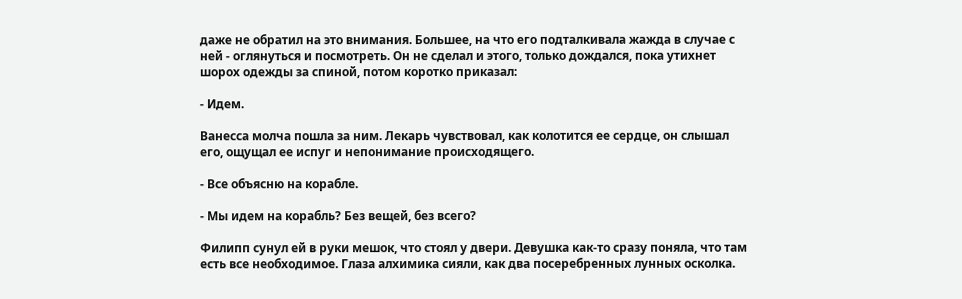даже не обратил на это внимания. Большее, на что его подталкивала жажда в случае с ней - оглянуться и посмотреть. Он не сделал и этого, только дождался, пока утихнет шорох одежды за спиной, потом коротко приказал:

- Идем.

Ванесса молча пошла за ним. Лекарь чувствовал, как колотится ее сердце, он слышал его, ощущал ее испуг и непонимание происходящего.

- Все объясню на корабле.

- Мы идем на корабль? Без вещей, без всего?

Филипп сунул ей в руки мешок, что стоял у двери. Девушка как-то сразу поняла, что там есть все необходимое. Глаза алхимика сияли, как два посеребренных лунных осколка.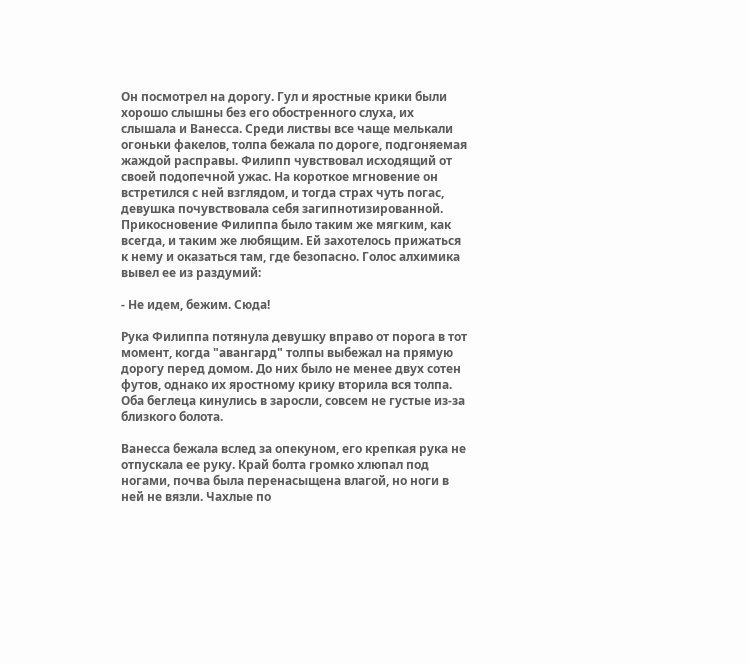Он посмотрел на дорогу. Гул и яростные крики были хорошо слышны без его обостренного слуха, их слышала и Ванесса. Среди листвы все чаще мелькали огоньки факелов, толпа бежала по дороге, подгоняемая жаждой расправы. Филипп чувствовал исходящий от своей подопечной ужас. На короткое мгновение он встретился с ней взглядом, и тогда страх чуть погас, девушка почувствовала себя загипнотизированной. Прикосновение Филиппа было таким же мягким, как всегда, и таким же любящим. Ей захотелось прижаться к нему и оказаться там, где безопасно. Голос алхимика вывел ее из раздумий:

- Не идем, бежим. Сюда!

Рука Филиппа потянула девушку вправо от порога в тот момент, когда "авангард" толпы выбежал на прямую дорогу перед домом. До них было не менее двух сотен футов, однако их яростному крику вторила вся толпа. Оба беглеца кинулись в заросли, совсем не густые из-за близкого болота.

Ванесса бежала вслед за опекуном, его крепкая рука не отпускала ее руку. Край болта громко хлюпал под ногами, почва была перенасыщена влагой, но ноги в ней не вязли. Чахлые по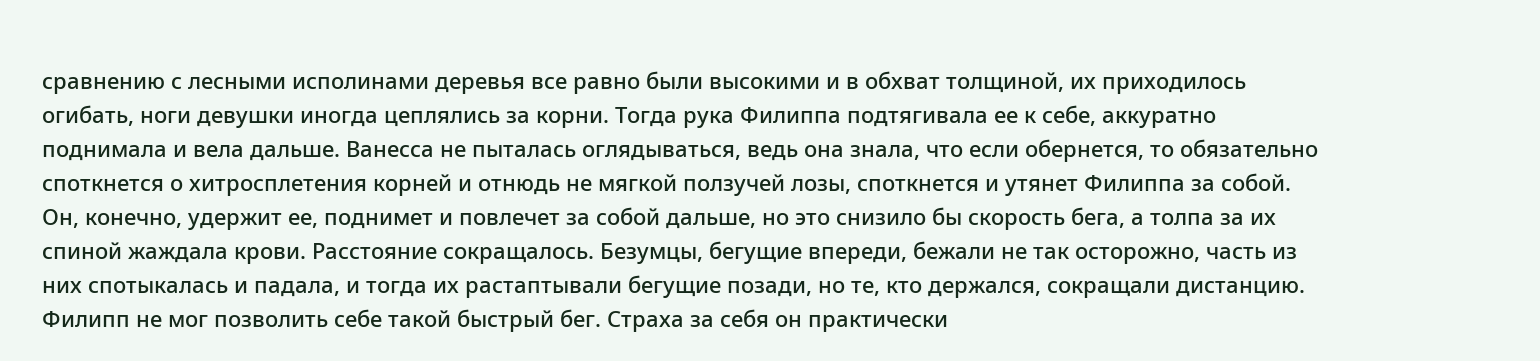сравнению с лесными исполинами деревья все равно были высокими и в обхват толщиной, их приходилось огибать, ноги девушки иногда цеплялись за корни. Тогда рука Филиппа подтягивала ее к себе, аккуратно поднимала и вела дальше. Ванесса не пыталась оглядываться, ведь она знала, что если обернется, то обязательно споткнется о хитросплетения корней и отнюдь не мягкой ползучей лозы, споткнется и утянет Филиппа за собой. Он, конечно, удержит ее, поднимет и повлечет за собой дальше, но это снизило бы скорость бега, а толпа за их спиной жаждала крови. Расстояние сокращалось. Безумцы, бегущие впереди, бежали не так осторожно, часть из них спотыкалась и падала, и тогда их растаптывали бегущие позади, но те, кто держался, сокращали дистанцию. Филипп не мог позволить себе такой быстрый бег. Страха за себя он практически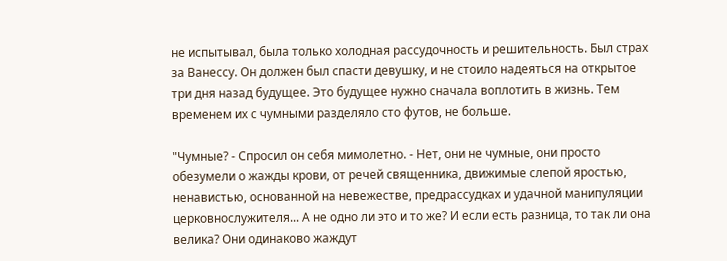не испытывал, была только холодная рассудочность и решительность. Был страх за Ванессу. Он должен был спасти девушку, и не стоило надеяться на открытое три дня назад будущее. Это будущее нужно сначала воплотить в жизнь. Тем временем их с чумными разделяло сто футов, не больше.

"Чумные? - Спросил он себя мимолетно. - Нет, они не чумные, они просто обезумели о жажды крови, от речей священника, движимые слепой яростью, ненавистью, основанной на невежестве, предрассудках и удачной манипуляции церковнослужителя... А не одно ли это и то же? И если есть разница, то так ли она велика? Они одинаково жаждут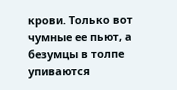крови. Только вот чумные ее пьют, а безумцы в толпе упиваются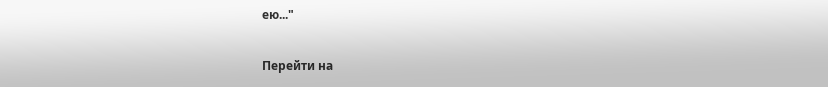ею..."

Перейти на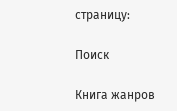страницу:

Поиск

Книга жанров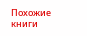Похожие книги